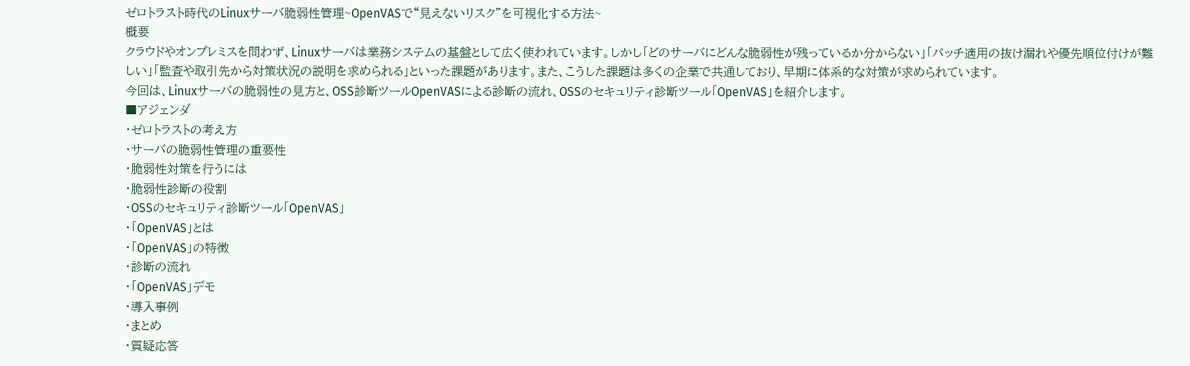ゼロトラスト時代のLinuxサーバ脆弱性管理~OpenVASで“見えないリスク”を可視化する方法~
概要
クラウドやオンプレミスを問わず、Linuxサーバは業務システムの基盤として広く使われています。しかし「どのサーバにどんな脆弱性が残っているか分からない」「パッチ適用の抜け漏れや優先順位付けが難しい」「監査や取引先から対策状況の説明を求められる」といった課題があります。また、こうした課題は多くの企業で共通しており、早期に体系的な対策が求められています。
今回は、Linuxサーバの脆弱性の見方と、OSS診断ツールOpenVASによる診断の流れ、OSSのセキュリティ診断ツール「OpenVAS」を紹介します。
■アジェンダ
・ゼロトラストの考え方
・サーバの脆弱性管理の重要性
・脆弱性対策を行うには
・脆弱性診断の役割
・OSSのセキュリティ診断ツール「OpenVAS」
・「OpenVAS」とは
・「OpenVAS」の特徴
・診断の流れ
・「OpenVAS」デモ
・導入事例
・まとめ
・質疑応答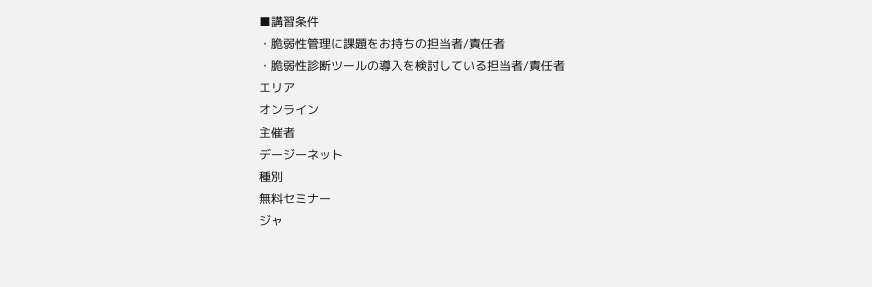■講習条件
・脆弱性管理に課題をお持ちの担当者/責任者
・脆弱性診断ツールの導入を検討している担当者/責任者
エリア
オンライン
主催者
デージーネット
種別
無料セミナー
ジャ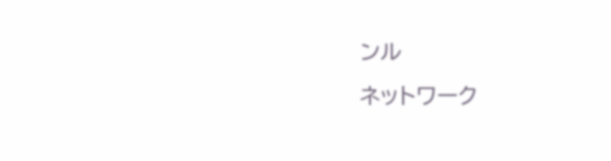ンル
ネットワーク